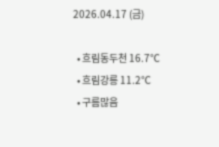2026.04.17 (금)

  • 흐림동두천 16.7℃
  • 흐림강릉 11.2℃
  • 구름많음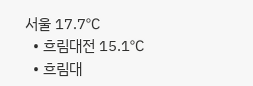서울 17.7℃
  • 흐림대전 15.1℃
  • 흐림대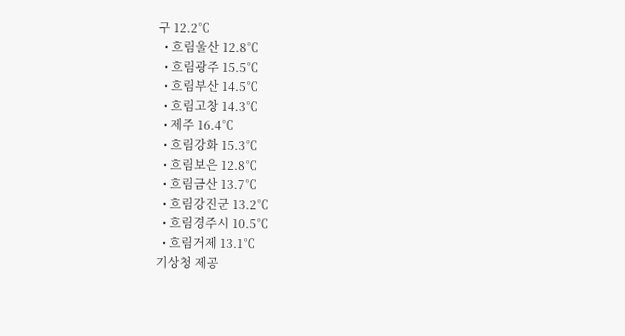구 12.2℃
  • 흐림울산 12.8℃
  • 흐림광주 15.5℃
  • 흐림부산 14.5℃
  • 흐림고창 14.3℃
  • 제주 16.4℃
  • 흐림강화 15.3℃
  • 흐림보은 12.8℃
  • 흐림금산 13.7℃
  • 흐림강진군 13.2℃
  • 흐림경주시 10.5℃
  • 흐림거제 13.1℃
기상청 제공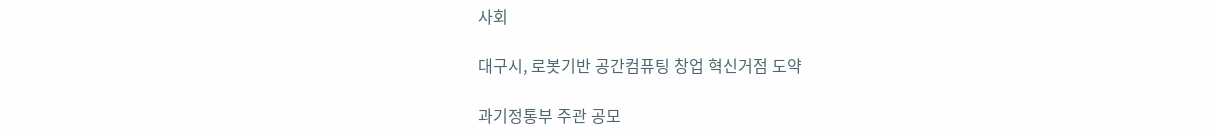사회

대구시, 로봇기반 공간컴퓨팅 창업 혁신거점 도약

과기정통부 주관 공모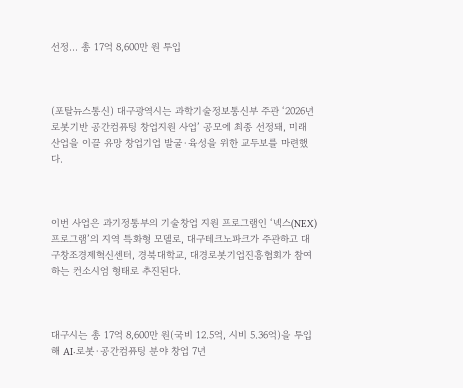선정… 총 17억 8,600만 원 투입



(포탈뉴스통신) 대구광역시는 과학기술정보통신부 주관 ‘2026년 로봇기반 공간컴퓨팅 창업지원 사업’ 공모에 최종 선정돼, 미래 산업을 이끌 유망 창업기업 발굴·육성을 위한 교두보를 마련했다.



이번 사업은 과기정통부의 기술창업 지원 프로그램인 ‘넥스(NEX) 프로그램’의 지역 특화형 모델로, 대구테크노파크가 주관하고 대구창조경제혁신센터, 경북대학교, 대경로봇기업진흥협회가 참여하는 컨소시엄 형태로 추진된다.



대구시는 총 17억 8,600만 원(국비 12.5억, 시비 5.36억)을 투입해 AI·로봇·공간컴퓨팅 분야 창업 7년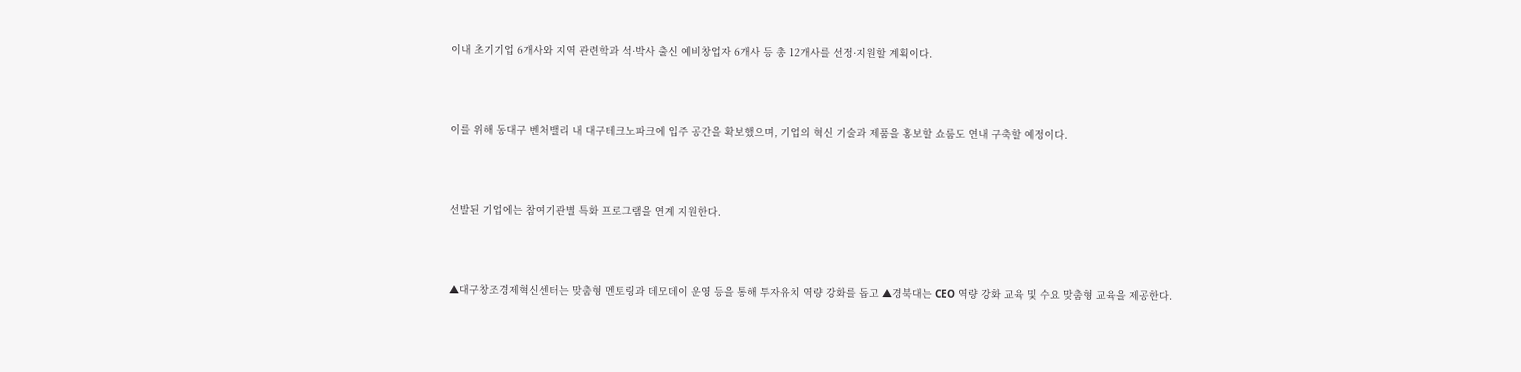이내 초기기업 6개사와 지역 관련학과 석·박사 출신 예비창업자 6개사 등 총 12개사를 선정·지원할 계획이다.



이를 위해 동대구 벤처밸리 내 대구테크노파크에 입주 공간을 확보했으며, 기업의 혁신 기술과 제품을 홍보할 쇼룸도 연내 구축할 예정이다.



선발된 기업에는 참여기관별 특화 프로그램을 연계 지원한다.



▲대구창조경제혁신센터는 맞춤형 멘토링과 데모데이 운영 등을 통해 투자유치 역량 강화를 돕고 ▲경북대는 CEO 역량 강화 교육 및 수요 맞춤형 교육을 제공한다.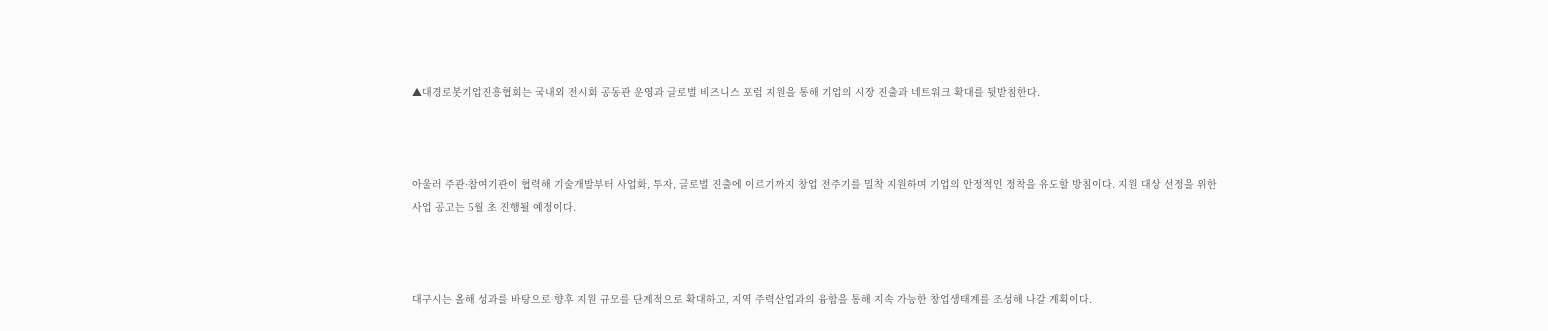▲대경로봇기업진흥협회는 국내외 전시회 공동관 운영과 글로벌 비즈니스 포럼 지원을 통해 기업의 시장 진출과 네트워크 확대를 뒷받침한다.



아울러 주관·참여기관이 협력해 기술개발부터 사업화, 투자, 글로벌 진출에 이르기까지 창업 전주기를 밀착 지원하며 기업의 안정적인 정착을 유도할 방침이다. 지원 대상 선정을 위한 사업 공고는 5월 초 진행될 예정이다.



대구시는 올해 성과를 바탕으로 향후 지원 규모를 단계적으로 확대하고, 지역 주력산업과의 융합을 통해 지속 가능한 창업생태계를 조성해 나갈 계획이다.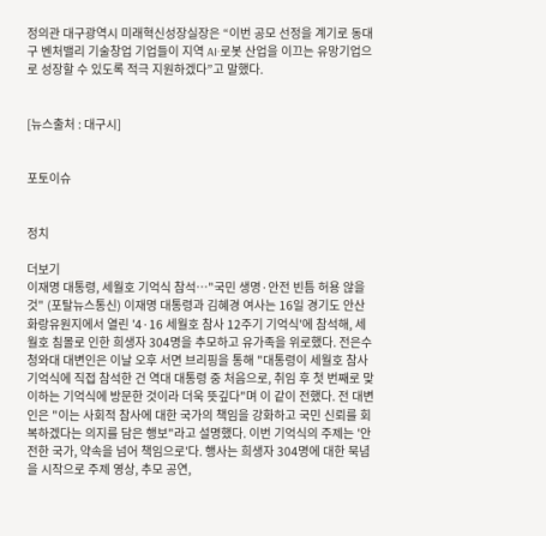정의관 대구광역시 미래혁신성장실장은 “이번 공모 선정을 계기로 동대구 벤처밸리 기술창업 기업들이 지역 AI·로봇 산업을 이끄는 유망기업으로 성장할 수 있도록 적극 지원하겠다”고 말했다.


[뉴스출처 : 대구시]


포토이슈


정치

더보기
이재명 대통령, 세월호 기억식 참석…"국민 생명·안전 빈틈 허용 않을 것" (포탈뉴스통신) 이재명 대통령과 김혜경 여사는 16일 경기도 안산 화랑유원지에서 열린 '4·16 세월호 참사 12주기 기억식'에 참석해, 세월호 침몰로 인한 희생자 304명을 추모하고 유가족을 위로했다. 전은수 청와대 대변인은 이날 오후 서면 브리핑을 통해 "대통령이 세월호 참사 기억식에 직접 참석한 건 역대 대통령 중 처음으로, 취임 후 첫 번째로 맞이하는 기억식에 방문한 것이라 더욱 뜻깊다"며 이 같이 전했다. 전 대변인은 "이는 사회적 참사에 대한 국가의 책임을 강화하고 국민 신뢰를 회복하겠다는 의지를 담은 행보"라고 설명했다. 이번 기억식의 주제는 '안전한 국가, 약속을 넘어 책임으로'다. 행사는 희생자 304명에 대한 묵념을 시작으로 주제 영상, 추모 공연,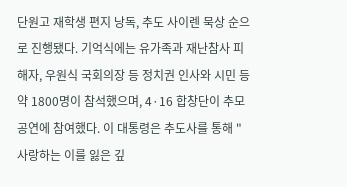단원고 재학생 편지 낭독, 추도 사이렌 묵상 순으로 진행됐다. 기억식에는 유가족과 재난참사 피해자, 우원식 국회의장 등 정치권 인사와 시민 등 약 1800명이 참석했으며, 4·16 합창단이 추모 공연에 참여했다. 이 대통령은 추도사를 통해 "사랑하는 이를 잃은 깊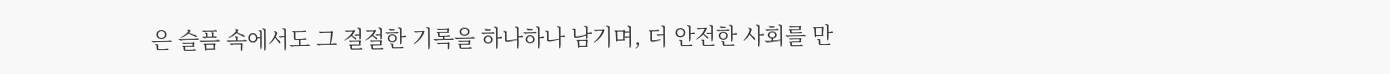은 슬픔 속에서도 그 절절한 기록을 하나하나 남기며, 더 안전한 사회를 만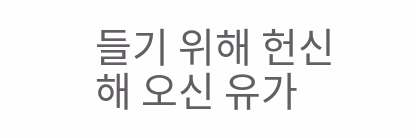들기 위해 헌신해 오신 유가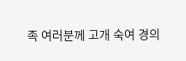족 여러분께 고개 숙여 경의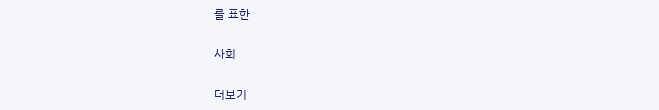를 표한

사회

더보기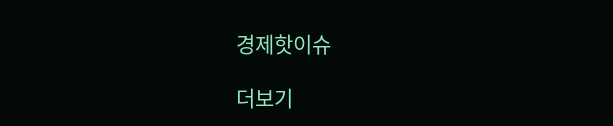경제핫이슈

더보기